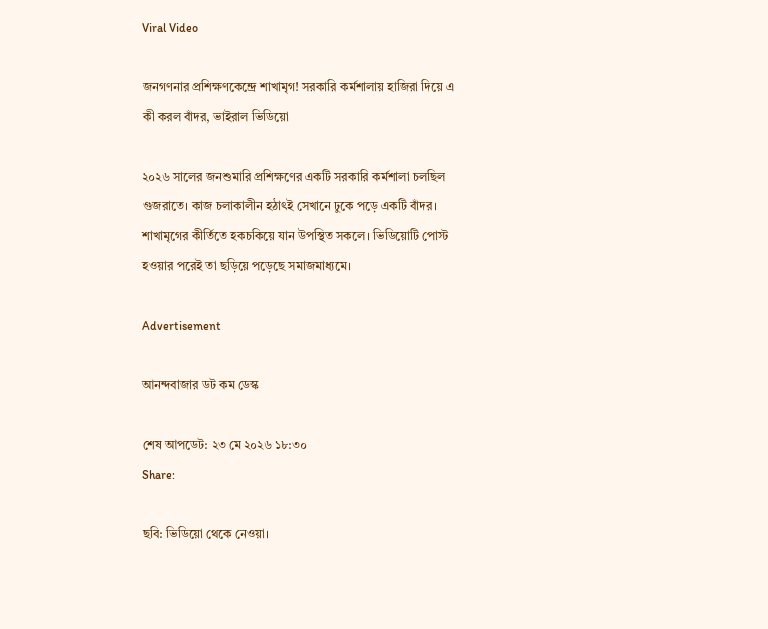Viral Video

জনগণনার প্রশিক্ষণকেন্দ্রে শাখামৃগ! সরকারি কর্মশালায় হাজিরা দিয়ে এ কী করল বাঁদর, ভাইরাল ভিডিয়ো

২০২৬ সালের জনশুমারি প্রশিক্ষণের একটি সরকারি কর্মশালা চলছিল গুজরাতে। কাজ চলাকালীন হঠাৎই সেখানে ঢুকে পড়ে একটি বাঁদর। শাখামৃগের কীর্তিতে হকচকিয়ে যান উপস্থিত সকলে। ভিডিয়োটি পোস্ট হওয়ার পরেই তা ছড়িয়ে পড়েছে সমাজমাধ্যমে।

Advertisement

আনন্দবাজার ডট কম ডেস্ক

শেষ আপডেট: ২৩ মে ২০২৬ ১৮:৩০
Share:

ছবি: ভিডিয়ো থেকে নেওয়া।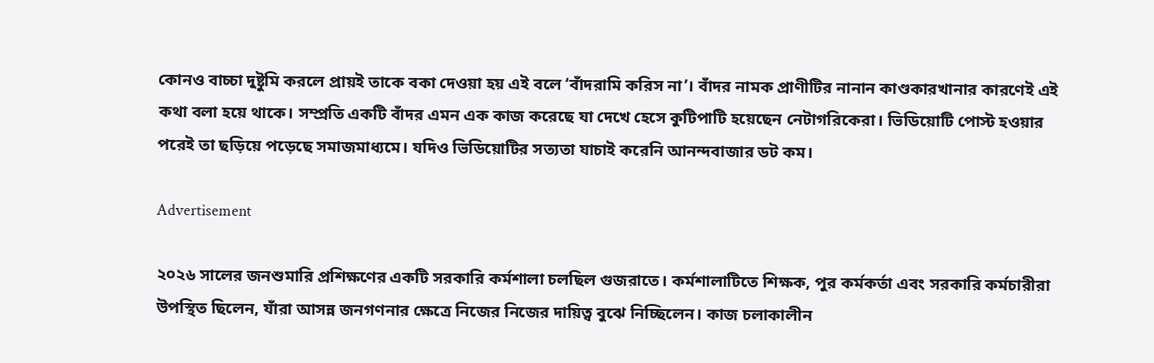কোনও বাচ্চা দুষ্টুমি করলে প্রায়ই তাকে বকা দেওয়া হয় এই বলে ‘বাঁদরামি করিস না’। বাঁদর নামক প্রাণীটির নানান কাণ্ডকারখানার কারণেই এই কথা বলা হয়ে থাকে। সম্প্রতি একটি বাঁদর এমন এক কাজ করেছে যা দেখে হেসে কুটিপাটি হয়েছেন নেটাগরিকেরা। ভিডিয়োটি পোস্ট হওয়ার পরেই তা ছড়িয়ে পড়েছে সমাজমাধ্যমে। যদিও ভিডিয়োটির সত্যতা যাচাই করেনি আনন্দবাজার ডট কম।

Advertisement

২০২৬ সালের জনশুমারি প্রশিক্ষণের একটি সরকারি কর্মশালা চলছিল গুজরাতে। কর্মশালাটিতে শিক্ষক, পুর কর্মকর্তা এবং সরকারি কর্মচারীরা উপস্থিত ছিলেন, যাঁরা আসন্ন জনগণনার ক্ষেত্রে নিজের নিজের দায়িত্ব বুঝে নিচ্ছিলেন। কাজ চলাকালীন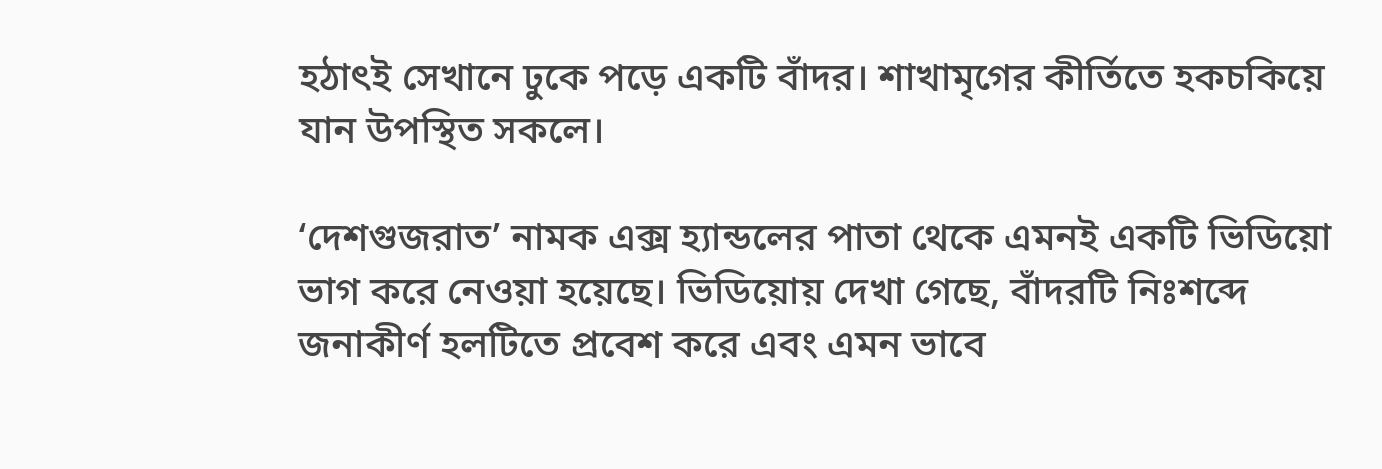হঠাৎই সেখানে ঢুকে পড়ে একটি বাঁদর। শাখামৃগের কীর্তিতে হকচকিয়ে যান উপস্থিত সকলে।

‘দেশগুজরাত’ নামক এক্স হ্যান্ডলের পাতা থেকে এমনই একটি ভিডিয়ো ভাগ করে নেওয়া হয়েছে। ভিডিয়োয় দেখা গেছে, বাঁদরটি নিঃশব্দে জনাকীর্ণ হলটিতে প্রবেশ করে এবং এমন ভাবে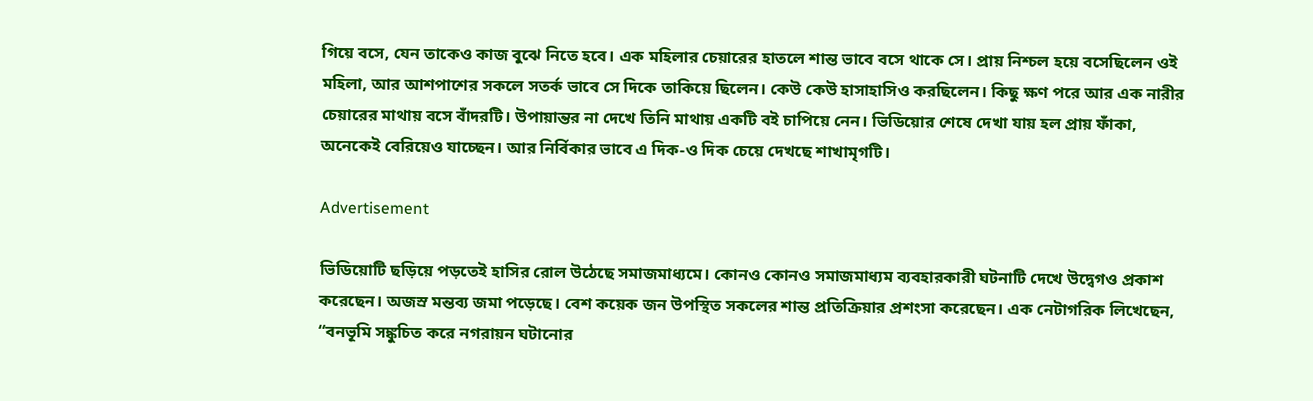গিয়ে বসে, যেন তাকেও কাজ বুঝে নিতে হবে। এক মহিলার চেয়ারের হাতলে শান্ত ভাবে বসে থাকে সে। প্রায় নিশ্চল হয়ে বসেছিলেন ওই মহিলা, আর আশপাশের সকলে সতর্ক ভাবে সে দিকে তাকিয়ে ছিলেন। কেউ কেউ হাসাহাসিও করছিলেন। কিছু ক্ষণ পরে আর এক নারীর চেয়ারের মাথায় বসে বাঁদরটি। উপায়ান্তর না দেখে তিনি মাথায় একটি বই চাপিয়ে নেন। ভিডিয়োর শেষে দেখা যায় হল প্রায় ফাঁকা, অনেকেই বেরিয়েও যাচ্ছেন। আর নির্বিকার ভাবে এ দিক-ও দিক চেয়ে দেখছে শাখামৃগটি।

Advertisement

ভিডিয়োটি ছড়িয়ে পড়তেই হাসির রোল উঠেছে সমাজমাধ্যমে। কোনও কোনও সমাজমাধ্যম ব্যবহারকারী ঘটনাটি দেখে উদ্বেগও প্রকাশ করেছেন। অজস্র মন্তব্য জমা পড়েছে। বেশ কয়েক জন উপস্থিত সকলের শান্ত প্রতিক্রিয়ার প্রশংসা করেছেন। এক নেটাগরিক লিখেছেন, “বনভূমি সঙ্কুচিত করে নগরায়ন ঘটানোর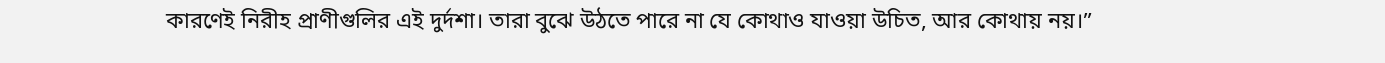কারণেই নিরীহ প্রাণীগুলির এই দুর্দশা। তারা বুঝে উঠতে পারে না যে কোথাও যাওয়া উচিত, আর কোথায় নয়।”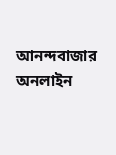আনন্দবাজার অনলাইন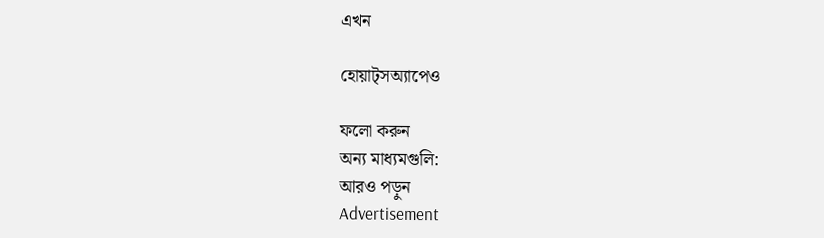এখন

হোয়াট্‌সঅ্যাপেও

ফলো করুন
অন্য মাধ্যমগুলি:
আরও পড়ুন
Advertisement